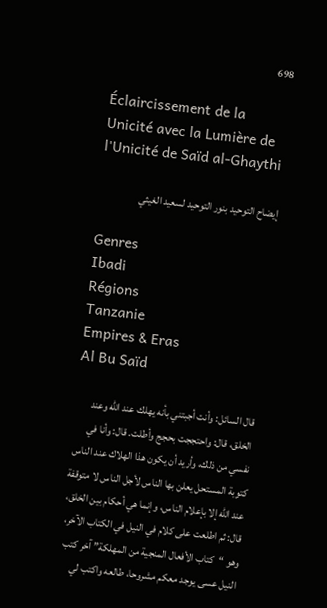698

Éclaircissement de la Unicité avec la Lumière de l'Unicité de Saïd al-Ghaythi

إيضاح التوحيد بنور التوحيد لسعيد الغيثي

Genres
Ibadi
Régions
Tanzanie
Empires & Eras
Al Bu Saïd

قال السائل: وأنت أجبتني بأنه يهلك عند الله وعند الخلق، قال: واحتججت بحجج وأطلت. قال: وأنا في نفسي من ذلك، وأريد أن يكون هذا الهلاك عند الناس كتوبة المستحل يعلن بها الناس لأجل الناس لا متوقفة عند الله إلا بإعلام الناس، وإنما هي أحكام بين الخلق، قال: ثم اطلعت على كلام في النيل في الكتاب الآخر، وهو “كتاب الأفعال المنجية من المهلكة” آخر كتب النيل عسى يوجد معكم مشروحا، طالعه واكتب لي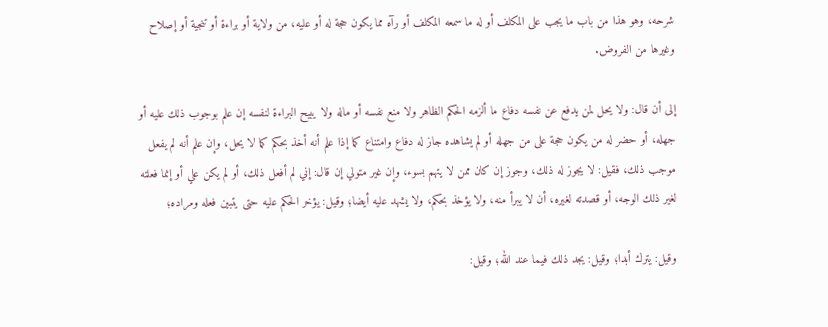شرحه، وهو هذا من باب ما يجب على المكلف أو له ما سمعه المكلف أو رآه مما يكون حجة له أو عليه، من ولاية أو براءة أو تنجية أو إصلاح وغيرها من الفروض.

إلى أن قال: ولا يحل لمن يدفع عن نفسه دفاع ما ألزمه الحكم الظاهر ولا منع نفسه أو ماله ولا يبيح البراءة لنفسه إن علم بوجوب ذلك عليه أو جهله، أو حضر له من يكون حجة على من جهله أو لم يشاهده جاز له دفاع وامتناع كما إذا علم أنه أخذ بحكم كما لا يحل، وإن علم أنه لم يفعل موجب ذلك، فقيل: لا يجوز له ذلك، وجوز إن كان ممن لا يتهم بسوء، وإن غير متولي إن قال: إني لم أفعل ذلك، أو لم يكن علي أو إنما فعلته لغير ذلك الوجه، أو قصدته لغيره، أن لا يبرأ منه، ولا يؤخذ بحكم، ولا يشهد عليه أيضا؛ وقيل: يؤخر الحكم عليه حتى يتبين فعله ومراده؛

وقيل: يترك أبدا؛ وقيل: يجد ذلك فيما عند الله؛ وقيل: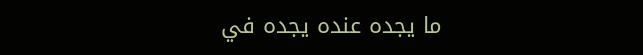ما يجده عنده يجده في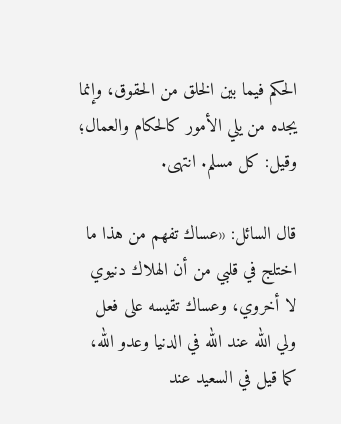الحكم فيما بين الخلق من الحقوق، وإنما يجده من يلي الأمور كالحكام والعمال؛ وقيل: كل مسلم. انتهى.

قال السائل: «عساك تفهم من هذا ما اختلج في قلبي من أن الهلاك دنيوي لا أخروي، وعساك تقيسه على فعل ولي الله عند الله في الدنيا وعدو الله، كما قيل في السعيد عند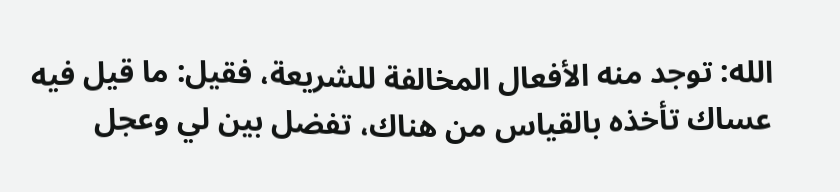الله: توجد منه الأفعال المخالفة للشريعة، فقيل: ما قيل فيه عساك تأخذه بالقياس من هناك، تفضل بين لي وعجل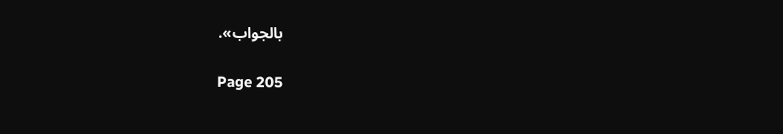بالجواب».

Page 205